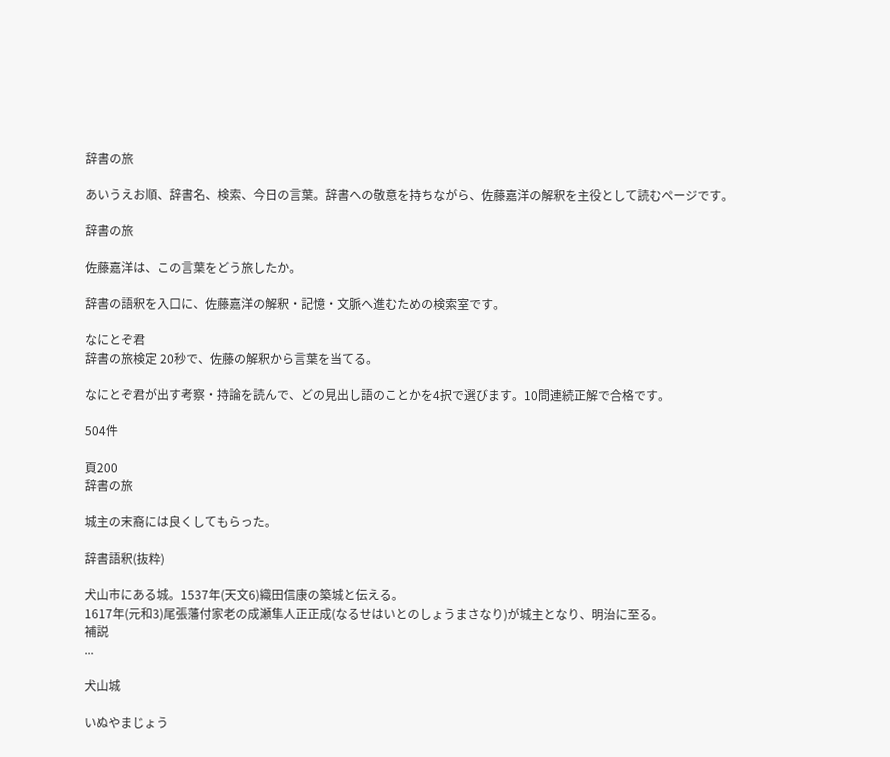辞書の旅

あいうえお順、辞書名、検索、今日の言葉。辞書への敬意を持ちながら、佐藤嘉洋の解釈を主役として読むページです。

辞書の旅

佐藤嘉洋は、この言葉をどう旅したか。

辞書の語釈を入口に、佐藤嘉洋の解釈・記憶・文脈へ進むための検索室です。

なにとぞ君
辞書の旅検定 20秒で、佐藤の解釈から言葉を当てる。

なにとぞ君が出す考察・持論を読んで、どの見出し語のことかを4択で選びます。10問連続正解で合格です。

504件

頁200
辞書の旅

城主の末裔には良くしてもらった。

辞書語釈(抜粋)

犬山市にある城。1537年(天文6)織田信康の築城と伝える。
1617年(元和3)尾張藩付家老の成瀬隼人正正成(なるせはいとのしょうまさなり)が城主となり、明治に至る。
補説
...

犬山城

いぬやまじょう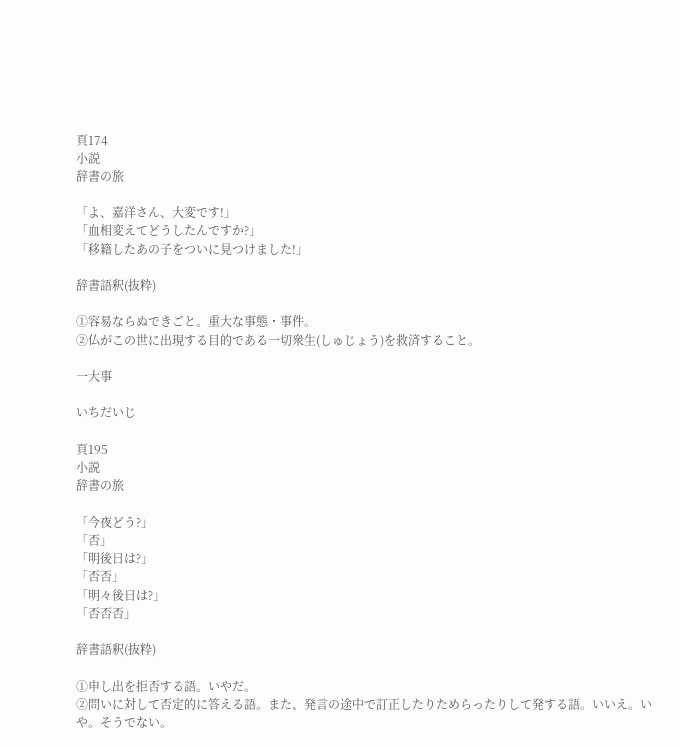頁174
小説
辞書の旅

「よ、嘉洋さん、大変です!」
「血相変えてどうしたんですか?」
「移籍したあの子をついに見つけました!」

辞書語釈(抜粋)

①容易ならぬできごと。重大な事態・事件。
②仏がこの世に出現する目的である一切衆生(しゅじょう)を救済すること。

一大事

いちだいじ

頁195
小説
辞書の旅

「今夜どう?」
「否」
「明後日は?」
「否否」
「明々後日は?」
「否否否」

辞書語釈(抜粋)

①申し出を拒否する語。いやだ。
②問いに対して否定的に答える語。また、発言の途中で訂正したりためらったりして発する語。いいえ。いや。そうでない。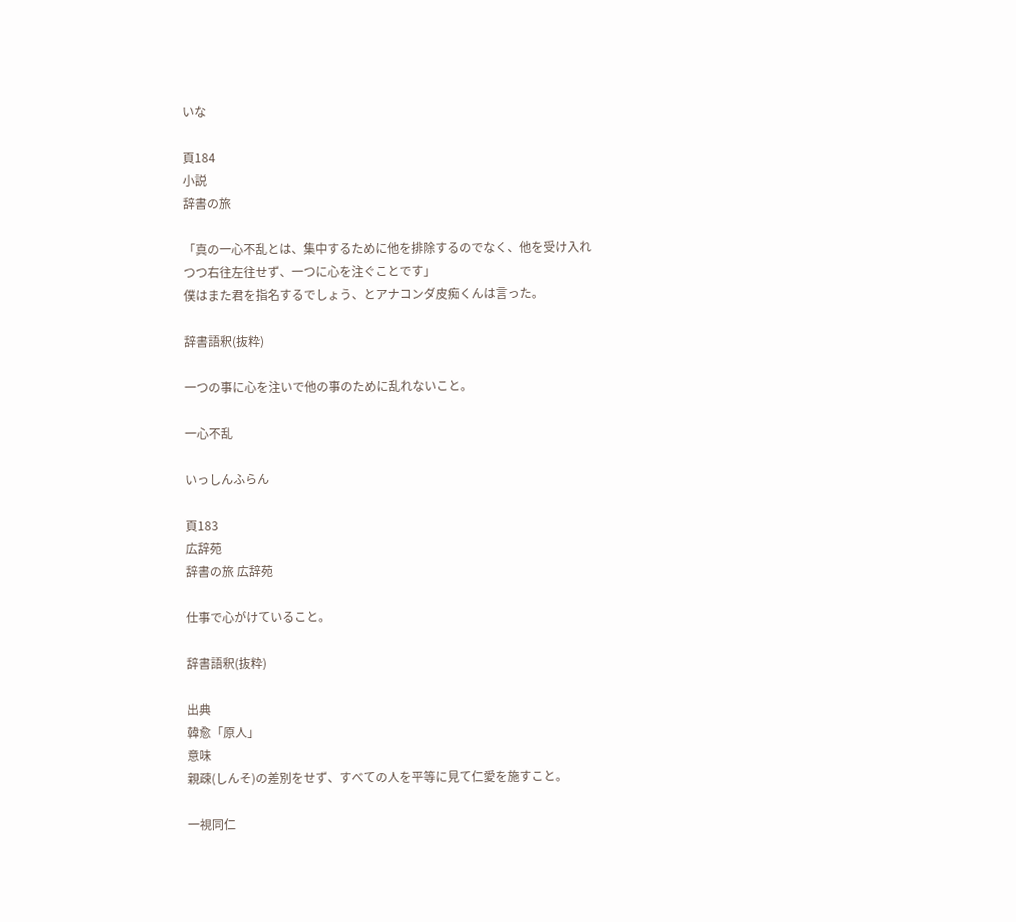いな

頁184
小説
辞書の旅

「真の一心不乱とは、集中するために他を排除するのでなく、他を受け入れつつ右往左往せず、一つに心を注ぐことです」
僕はまた君を指名するでしょう、とアナコンダ皮痴くんは言った。

辞書語釈(抜粋)

一つの事に心を注いで他の事のために乱れないこと。

一心不乱

いっしんふらん

頁183
広辞苑
辞書の旅 広辞苑

仕事で心がけていること。

辞書語釈(抜粋)

出典
韓愈「原人」
意味
親疎(しんそ)の差別をせず、すべての人を平等に見て仁愛を施すこと。

一視同仁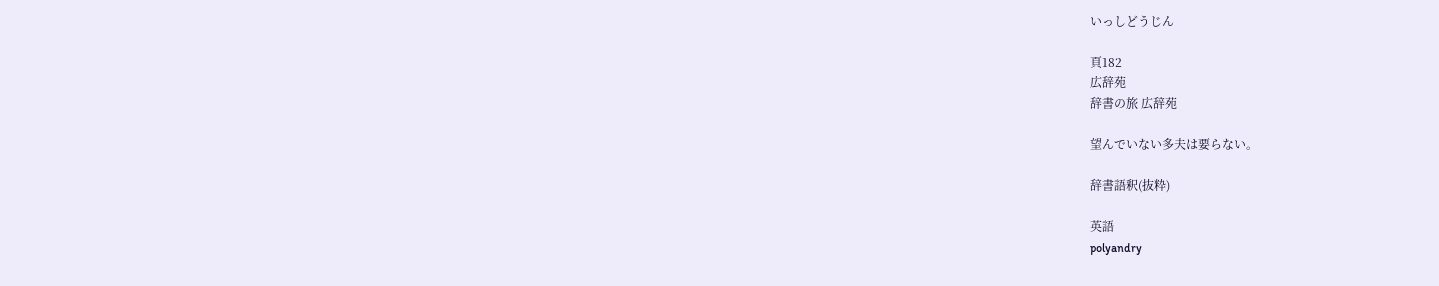いっしどうじん

頁182
広辞苑
辞書の旅 広辞苑

望んでいない多夫は要らない。

辞書語釈(抜粋)

英語
polyandry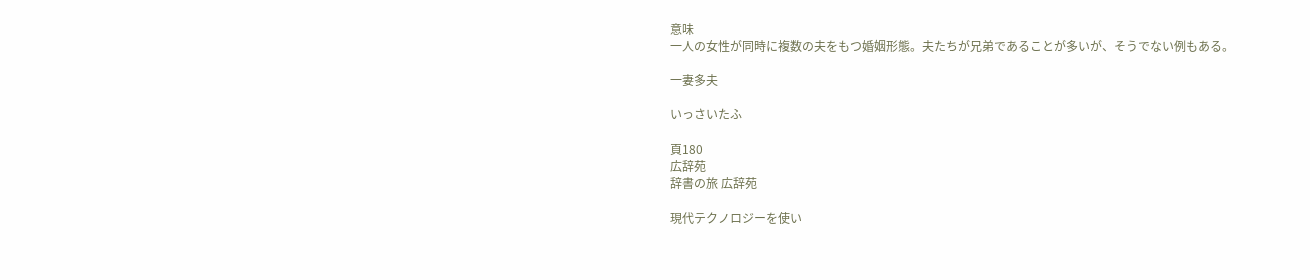意味
一人の女性が同時に複数の夫をもつ婚姻形態。夫たちが兄弟であることが多いが、そうでない例もある。

一妻多夫

いっさいたふ

頁180
広辞苑
辞書の旅 広辞苑

現代テクノロジーを使い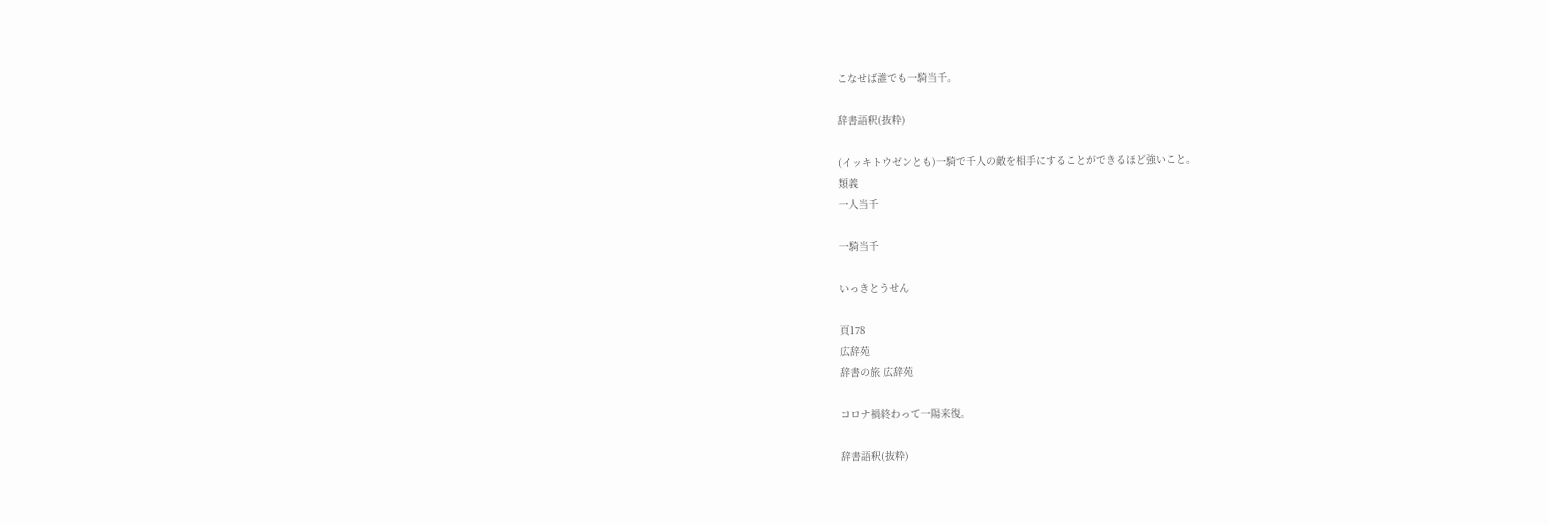こなせば誰でも一騎当千。

辞書語釈(抜粋)

(イッキトウゼンとも)一騎で千人の敵を相手にすることができるほど強いこと。
類義
一人当千

一騎当千

いっきとうせん

頁178
広辞苑
辞書の旅 広辞苑

コロナ禍終わって一陽来復。

辞書語釈(抜粋)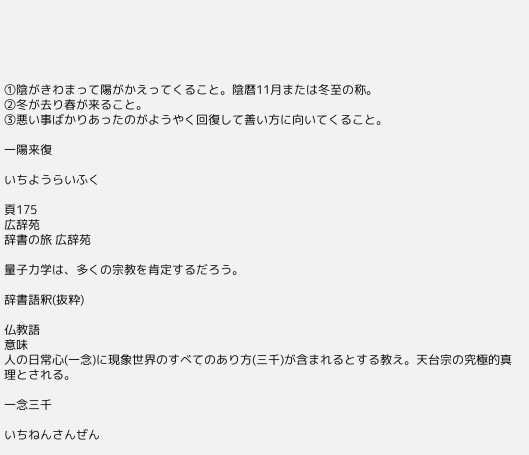①陰がきわまって陽がかえってくること。陰暦11月または冬至の称。
②冬が去り春が来ること。
③悪い事ばかりあったのがようやく回復して善い方に向いてくること。

一陽来復

いちようらいふく

頁175
広辞苑
辞書の旅 広辞苑

量子力学は、多くの宗教を肯定するだろう。

辞書語釈(抜粋)

仏教語
意味
人の日常心(一念)に現象世界のすべてのあり方(三千)が含まれるとする教え。天台宗の究極的真理とされる。

一念三千

いちねんさんぜん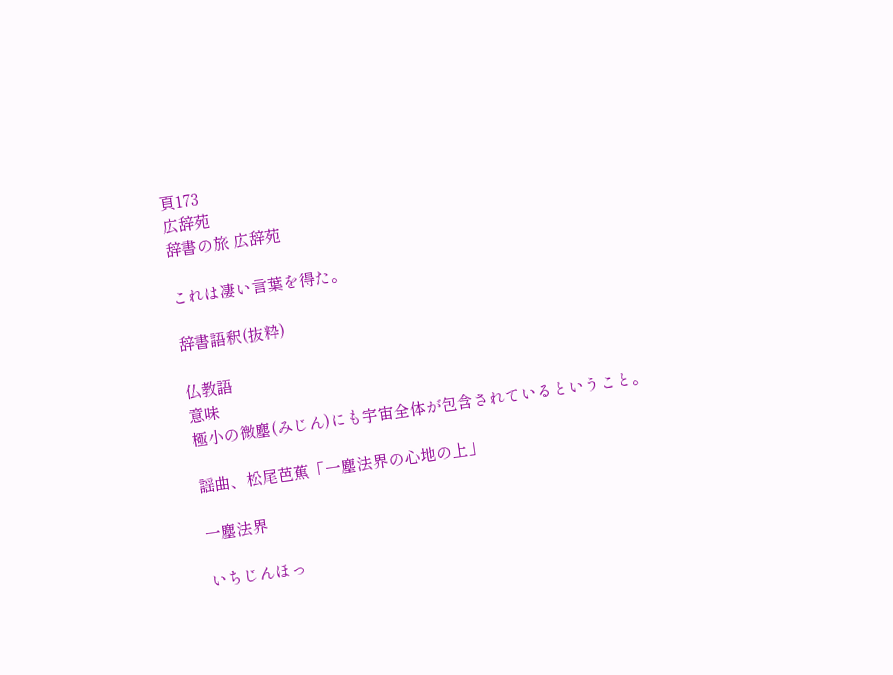頁173
広辞苑
辞書の旅 広辞苑

これは凄い言葉を得た。

辞書語釈(抜粋)

仏教語
意味
極小の微塵(みじん)にも宇宙全体が包含されているということ。

謡曲、松尾芭蕉「一塵法界の心地の上」

一塵法界

いちじんほっ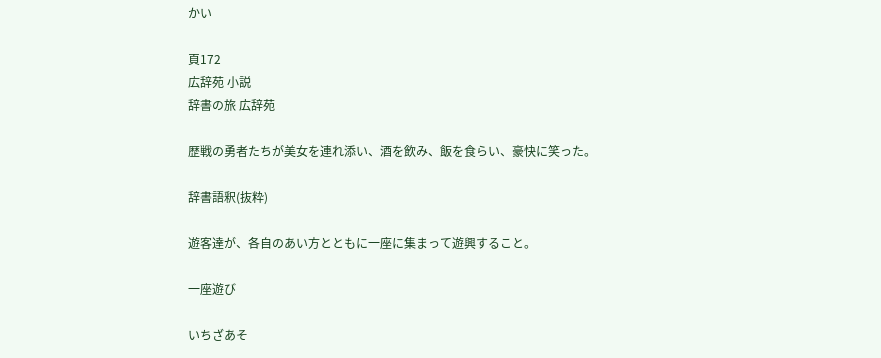かい

頁172
広辞苑 小説
辞書の旅 広辞苑

歴戦の勇者たちが美女を連れ添い、酒を飲み、飯を食らい、豪快に笑った。

辞書語釈(抜粋)

遊客達が、各自のあい方とともに一座に集まって遊興すること。

一座遊び

いちざあそ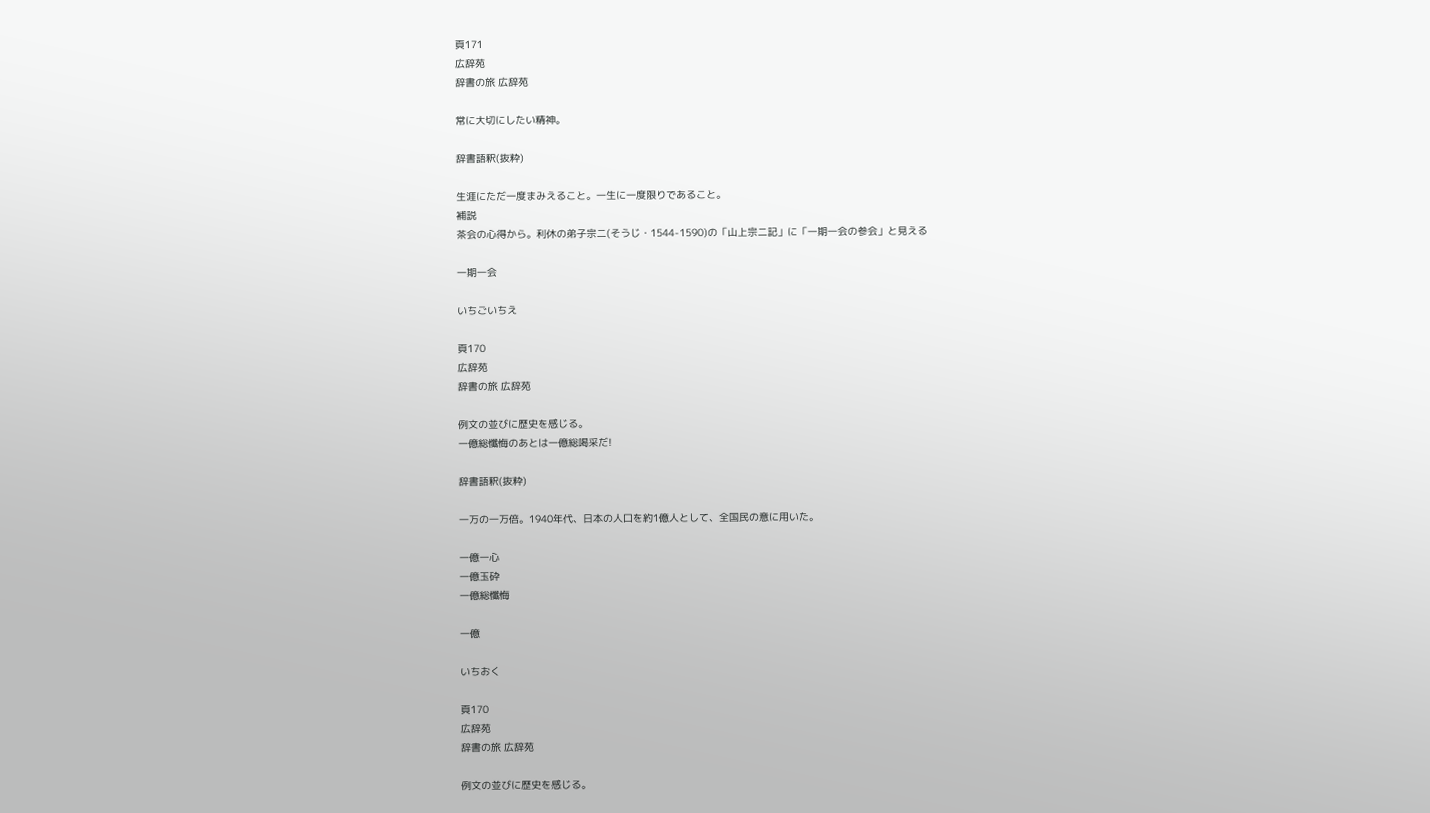頁171
広辞苑
辞書の旅 広辞苑

常に大切にしたい精神。

辞書語釈(抜粋)

生涯にただ一度まみえること。一生に一度限りであること。
補説
茶会の心得から。利休の弟子宗二(そうじ・1544-1590)の「山上宗二記」に「一期一会の参会」と見える

一期一会

いちごいちえ

頁170
広辞苑
辞書の旅 広辞苑

例文の並びに歴史を感じる。
一億総懺悔のあとは一億総喝采だ!

辞書語釈(抜粋)

一万の一万倍。1940年代、日本の人口を約1億人として、全国民の意に用いた。

一億一心
一億玉砕
一億総懺悔

一億

いちおく

頁170
広辞苑
辞書の旅 広辞苑

例文の並びに歴史を感じる。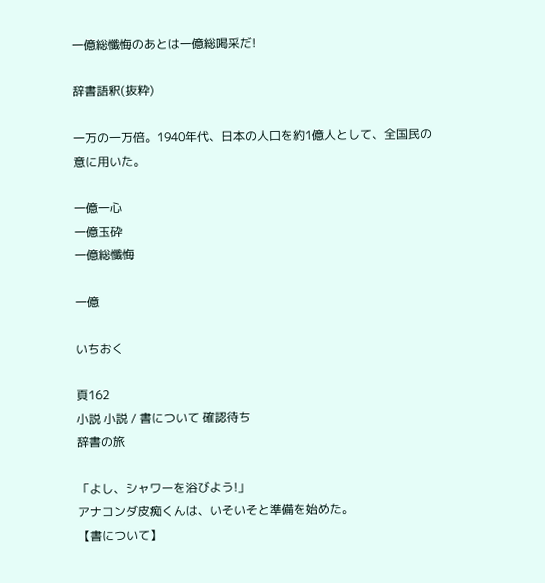一億総懺悔のあとは一億総喝采だ!

辞書語釈(抜粋)

一万の一万倍。1940年代、日本の人口を約1億人として、全国民の意に用いた。

一億一心
一億玉砕
一億総懺悔

一億

いちおく

頁162
小説 小説 / 書について 確認待ち
辞書の旅

「よし、シャワーを浴びよう!」
アナコンダ皮痴くんは、いそいそと準備を始めた。
【書について】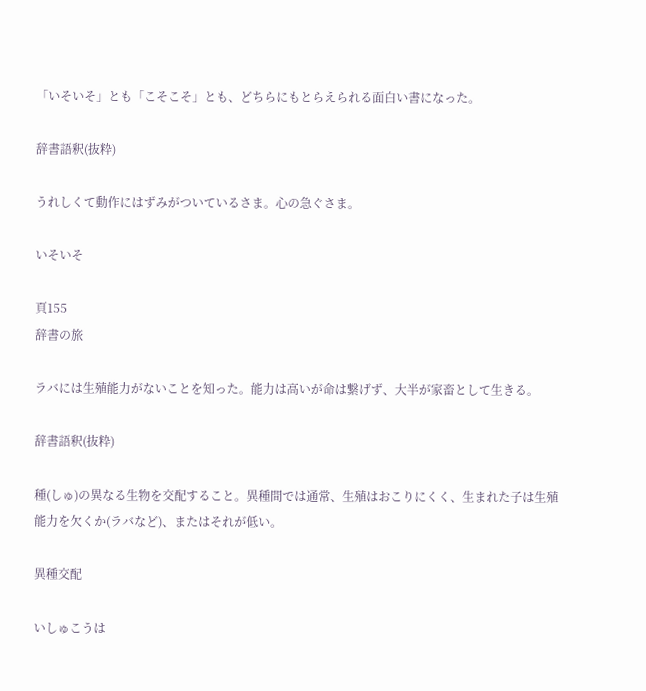「いそいそ」とも「こそこそ」とも、どちらにもとらえられる面白い書になった。

辞書語釈(抜粋)

うれしくて動作にはずみがついているさま。心の急ぐさま。

いそいそ

頁155
辞書の旅

ラバには生殖能力がないことを知った。能力は高いが命は繋げず、大半が家畜として生きる。

辞書語釈(抜粋)

種(しゅ)の異なる生物を交配すること。異種間では通常、生殖はおこりにくく、生まれた子は生殖能力を欠くか(ラバなど)、またはそれが低い。

異種交配

いしゅこうは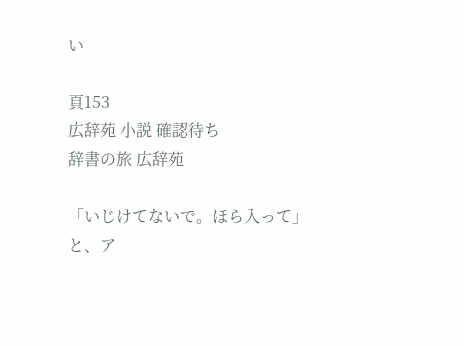い

頁153
広辞苑 小説 確認待ち
辞書の旅 広辞苑

「いじけてないで。ほら入って」
と、ア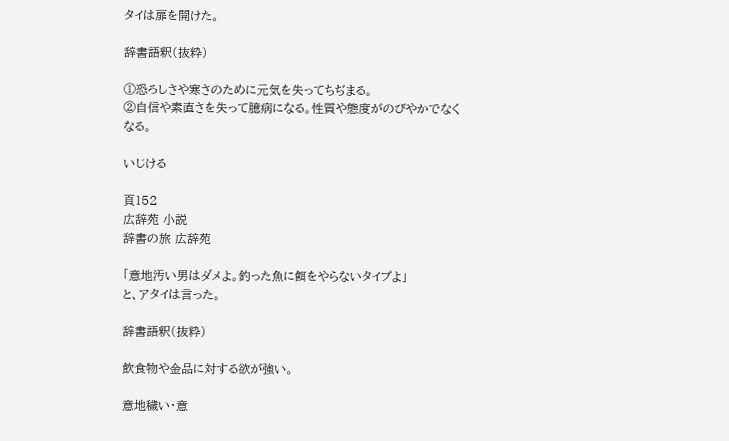タイは扉を開けた。

辞書語釈(抜粋)

①恐ろしさや寒さのために元気を失ってちぢまる。
②自信や素直さを失って臆病になる。性質や態度がのびやかでなくなる。

いじける

頁152
広辞苑 小説
辞書の旅 広辞苑

「意地汚い男はダメよ。釣った魚に餌をやらないタイプよ」
と、アタイは言った。

辞書語釈(抜粋)

飲食物や金品に対する欲が強い。

意地穢い・意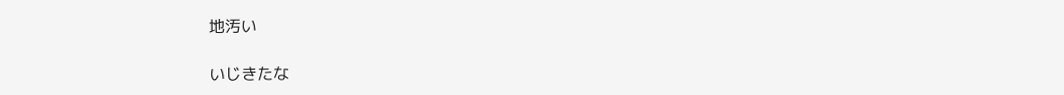地汚い

いじきたな